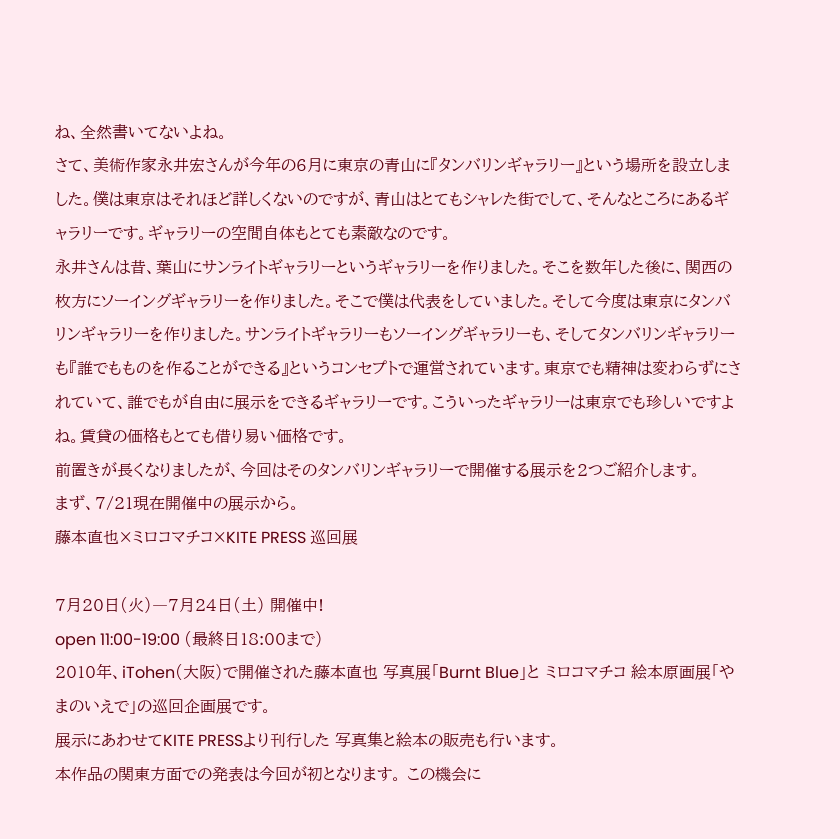ね、全然書いてないよね。
さて、美術作家永井宏さんが今年の6月に東京の青山に『タンバリンギャラリー』という場所を設立しました。僕は東京はそれほど詳しくないのですが、青山はとてもシャレた街でして、そんなところにあるギャラリーです。ギャラリーの空間自体もとても素敵なのです。
永井さんは昔、葉山にサンライトギャラリーというギャラリーを作りました。そこを数年した後に、関西の枚方にソーイングギャラリーを作りました。そこで僕は代表をしていました。そして今度は東京にタンバリンギャラリーを作りました。サンライトギャラリーもソーイングギャラリーも、そしてタンバリンギャラリーも『誰でもものを作ることができる』というコンセプトで運営されています。東京でも精神は変わらずにされていて、誰でもが自由に展示をできるギャラリーです。こういったギャラリーは東京でも珍しいですよね。賃貸の価格もとても借り易い価格です。
前置きが長くなりましたが、今回はそのタンバリンギャラリーで開催する展示を2つご紹介します。
まず、7/21現在開催中の展示から。
藤本直也×ミロコマチコ×KITE PRESS 巡回展

7月20日(火)―7月24日(土) 開催中!
open 11:00-19:00 (最終日18:00まで)
2010年、iTohen(大阪)で開催された藤本直也 写真展「Burnt Blue」と ミロコマチコ 絵本原画展「やまのいえで」の巡回企画展です。
展示にあわせてKITE PRESSより刊行した 写真集と絵本の販売も行います。
本作品の関東方面での発表は今回が初となります。 この機会に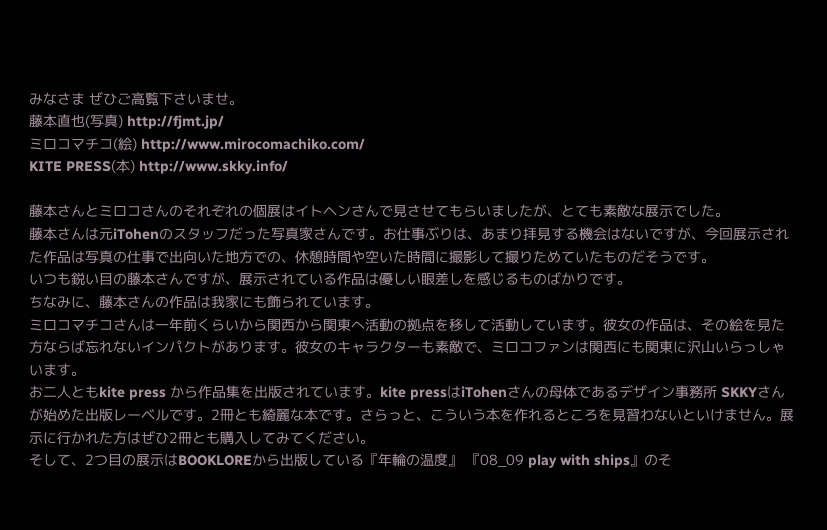みなさま ぜひご高覧下さいませ。
藤本直也(写真) http://fjmt.jp/
ミロコマチコ(絵) http://www.mirocomachiko.com/
KITE PRESS(本) http://www.skky.info/

藤本さんとミロコさんのそれぞれの個展はイトヘンさんで見させてもらいましたが、とても素敵な展示でした。
藤本さんは元iTohenのスタッフだった写真家さんです。お仕事ぶりは、あまり拝見する機会はないですが、今回展示された作品は写真の仕事で出向いた地方での、休憩時間や空いた時間に撮影して撮りためていたものだそうです。
いつも鋭い目の藤本さんですが、展示されている作品は優しい眼差しを感じるものばかりです。
ちなみに、藤本さんの作品は我家にも飾られています。
ミロコマチコさんは一年前くらいから関西から関東へ活動の拠点を移して活動しています。彼女の作品は、その絵を見た方ならば忘れないインパクトがあります。彼女のキャラクターも素敵で、ミロコファンは関西にも関東に沢山いらっしゃいます。
お二人ともkite press から作品集を出版されています。kite pressはiTohenさんの母体であるデザイン事務所 SKKYさんが始めた出版レーベルです。2冊とも綺麗な本です。さらっと、こういう本を作れるところを見習わないといけません。展示に行かれた方はぜひ2冊とも購入してみてください。
そして、2つ目の展示はBOOKLOREから出版している『年輪の温度』 『08_09 play with ships』のそ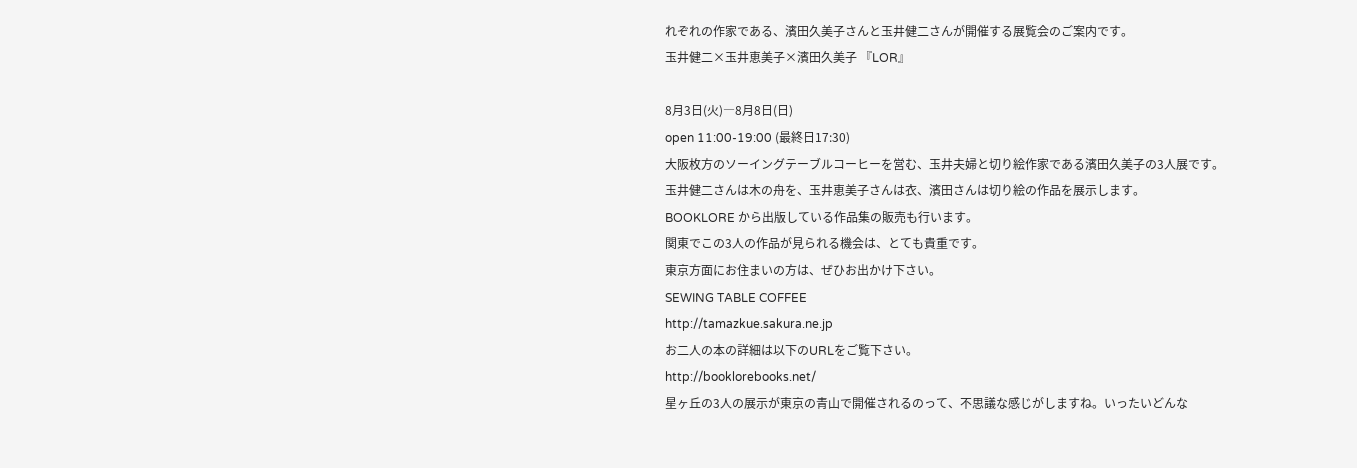れぞれの作家である、濱田久美子さんと玉井健二さんが開催する展覧会のご案内です。
玉井健二×玉井恵美子×濱田久美子 『LOR』

8月3日(火)―8月8日(日)
open 11:00-19:00 (最終日17:30)
大阪枚方のソーイングテーブルコーヒーを営む、玉井夫婦と切り絵作家である濱田久美子の3人展です。
玉井健二さんは木の舟を、玉井恵美子さんは衣、濱田さんは切り絵の作品を展示します。
BOOKLORE から出版している作品集の販売も行います。
関東でこの3人の作品が見られる機会は、とても貴重です。
東京方面にお住まいの方は、ぜひお出かけ下さい。
SEWING TABLE COFFEE
http://tamazkue.sakura.ne.jp
お二人の本の詳細は以下のURLをご覧下さい。
http://booklorebooks.net/
星ヶ丘の3人の展示が東京の青山で開催されるのって、不思議な感じがしますね。いったいどんな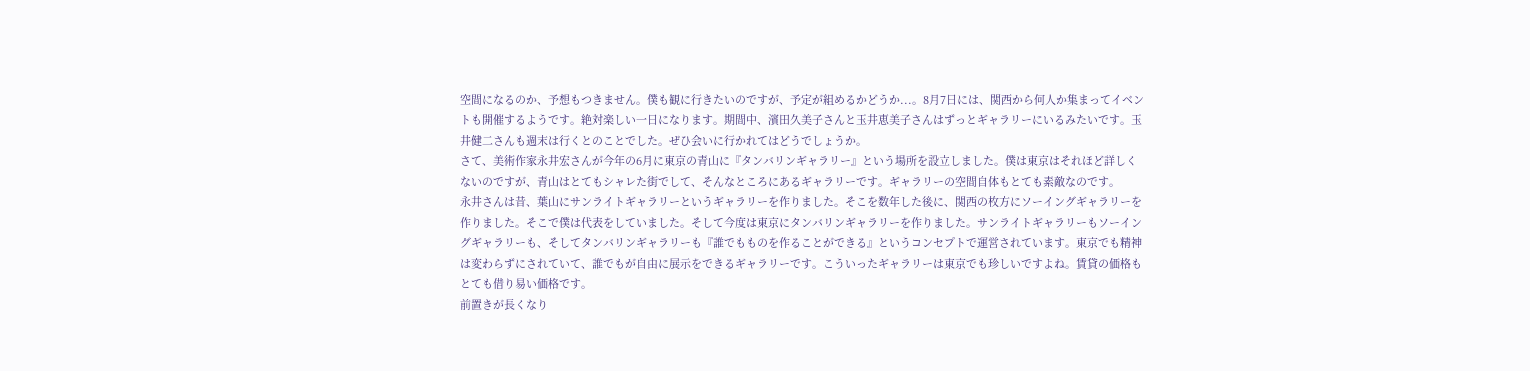空間になるのか、予想もつきません。僕も観に行きたいのですが、予定が組めるかどうか...。8月7日には、関西から何人か集まってイベントも開催するようです。絶対楽しい一日になります。期間中、濱田久美子さんと玉井恵美子さんはずっとギャラリーにいるみたいです。玉井健二さんも週末は行くとのことでした。ぜひ会いに行かれてはどうでしょうか。
さて、美術作家永井宏さんが今年の6月に東京の青山に『タンバリンギャラリー』という場所を設立しました。僕は東京はそれほど詳しくないのですが、青山はとてもシャレた街でして、そんなところにあるギャラリーです。ギャラリーの空間自体もとても素敵なのです。
永井さんは昔、葉山にサンライトギャラリーというギャラリーを作りました。そこを数年した後に、関西の枚方にソーイングギャラリーを作りました。そこで僕は代表をしていました。そして今度は東京にタンバリンギャラリーを作りました。サンライトギャラリーもソーイングギャラリーも、そしてタンバリンギャラリーも『誰でもものを作ることができる』というコンセプトで運営されています。東京でも精神は変わらずにされていて、誰でもが自由に展示をできるギャラリーです。こういったギャラリーは東京でも珍しいですよね。賃貸の価格もとても借り易い価格です。
前置きが長くなり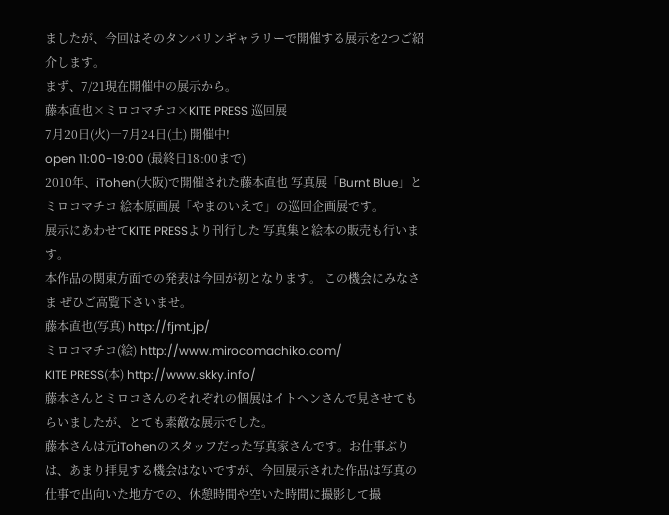ましたが、今回はそのタンバリンギャラリーで開催する展示を2つご紹介します。
まず、7/21現在開催中の展示から。
藤本直也×ミロコマチコ×KITE PRESS 巡回展
7月20日(火)―7月24日(土) 開催中!
open 11:00-19:00 (最終日18:00まで)
2010年、iTohen(大阪)で開催された藤本直也 写真展「Burnt Blue」と ミロコマチコ 絵本原画展「やまのいえで」の巡回企画展です。
展示にあわせてKITE PRESSより刊行した 写真集と絵本の販売も行います。
本作品の関東方面での発表は今回が初となります。 この機会にみなさま ぜひご高覧下さいませ。
藤本直也(写真) http://fjmt.jp/
ミロコマチコ(絵) http://www.mirocomachiko.com/
KITE PRESS(本) http://www.skky.info/
藤本さんとミロコさんのそれぞれの個展はイトヘンさんで見させてもらいましたが、とても素敵な展示でした。
藤本さんは元iTohenのスタッフだった写真家さんです。お仕事ぶりは、あまり拝見する機会はないですが、今回展示された作品は写真の仕事で出向いた地方での、休憩時間や空いた時間に撮影して撮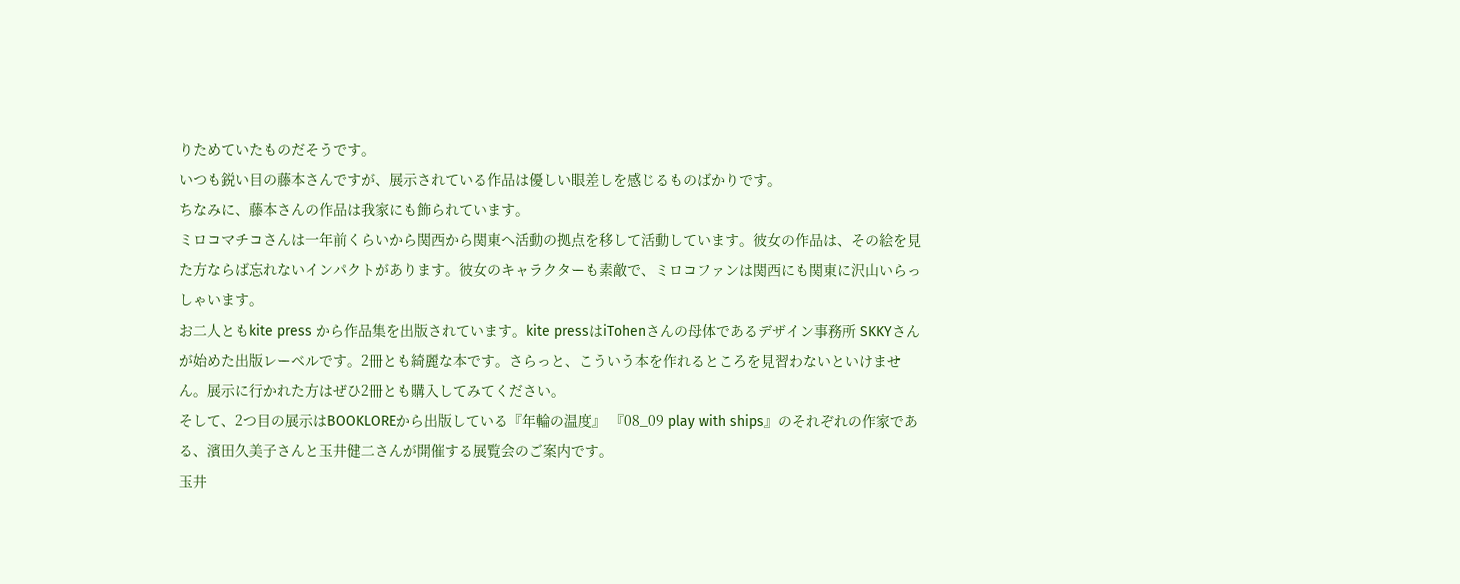りためていたものだそうです。
いつも鋭い目の藤本さんですが、展示されている作品は優しい眼差しを感じるものばかりです。
ちなみに、藤本さんの作品は我家にも飾られています。
ミロコマチコさんは一年前くらいから関西から関東へ活動の拠点を移して活動しています。彼女の作品は、その絵を見た方ならば忘れないインパクトがあります。彼女のキャラクターも素敵で、ミロコファンは関西にも関東に沢山いらっしゃいます。
お二人ともkite press から作品集を出版されています。kite pressはiTohenさんの母体であるデザイン事務所 SKKYさんが始めた出版レーベルです。2冊とも綺麗な本です。さらっと、こういう本を作れるところを見習わないといけません。展示に行かれた方はぜひ2冊とも購入してみてください。
そして、2つ目の展示はBOOKLOREから出版している『年輪の温度』 『08_09 play with ships』のそれぞれの作家である、濱田久美子さんと玉井健二さんが開催する展覧会のご案内です。
玉井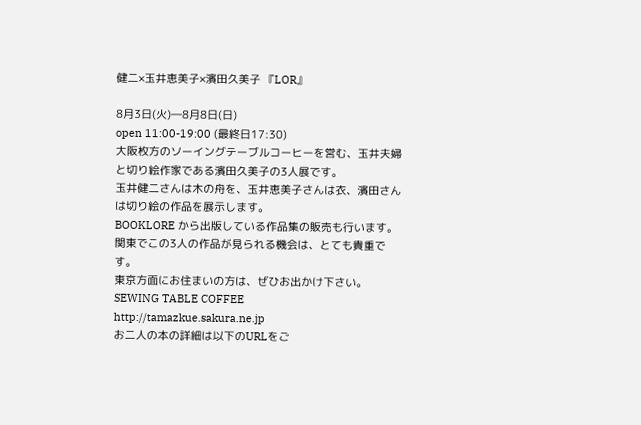健二×玉井恵美子×濱田久美子 『LOR』

8月3日(火)―8月8日(日)
open 11:00-19:00 (最終日17:30)
大阪枚方のソーイングテーブルコーヒーを営む、玉井夫婦と切り絵作家である濱田久美子の3人展です。
玉井健二さんは木の舟を、玉井恵美子さんは衣、濱田さんは切り絵の作品を展示します。
BOOKLORE から出版している作品集の販売も行います。
関東でこの3人の作品が見られる機会は、とても貴重です。
東京方面にお住まいの方は、ぜひお出かけ下さい。
SEWING TABLE COFFEE
http://tamazkue.sakura.ne.jp
お二人の本の詳細は以下のURLをご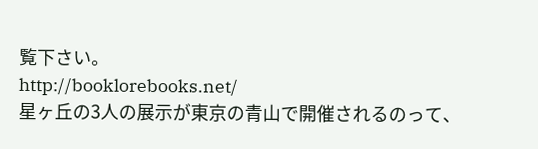覧下さい。
http://booklorebooks.net/
星ヶ丘の3人の展示が東京の青山で開催されるのって、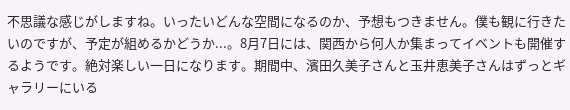不思議な感じがしますね。いったいどんな空間になるのか、予想もつきません。僕も観に行きたいのですが、予定が組めるかどうか...。8月7日には、関西から何人か集まってイベントも開催するようです。絶対楽しい一日になります。期間中、濱田久美子さんと玉井恵美子さんはずっとギャラリーにいる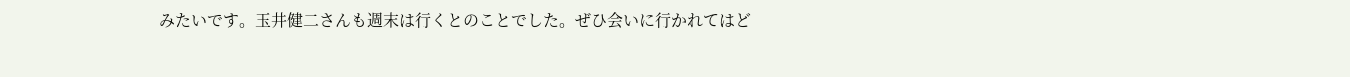みたいです。玉井健二さんも週末は行くとのことでした。ぜひ会いに行かれてはど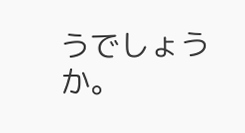うでしょうか。